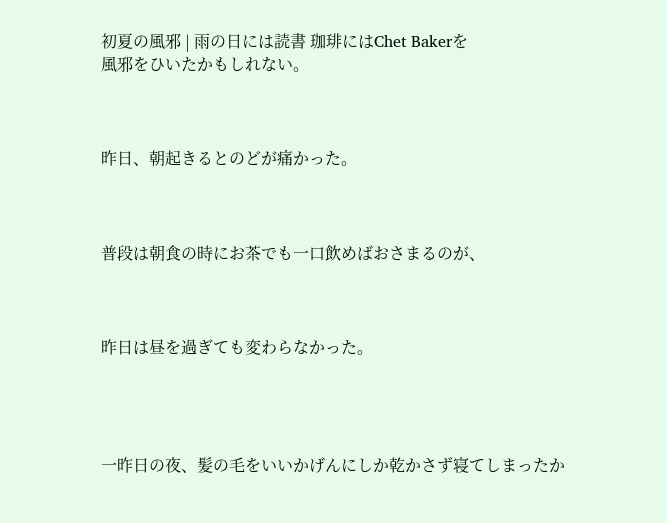初夏の風邪 | 雨の日には読書 珈琲にはChet Bakerを
風邪をひいたかもしれない。



昨日、朝起きるとのどが痛かった。



普段は朝食の時にお茶でも一口飲めばおさまるのが、



昨日は昼を過ぎても変わらなかった。




一昨日の夜、髪の毛をいいかげんにしか乾かさず寝てしまったか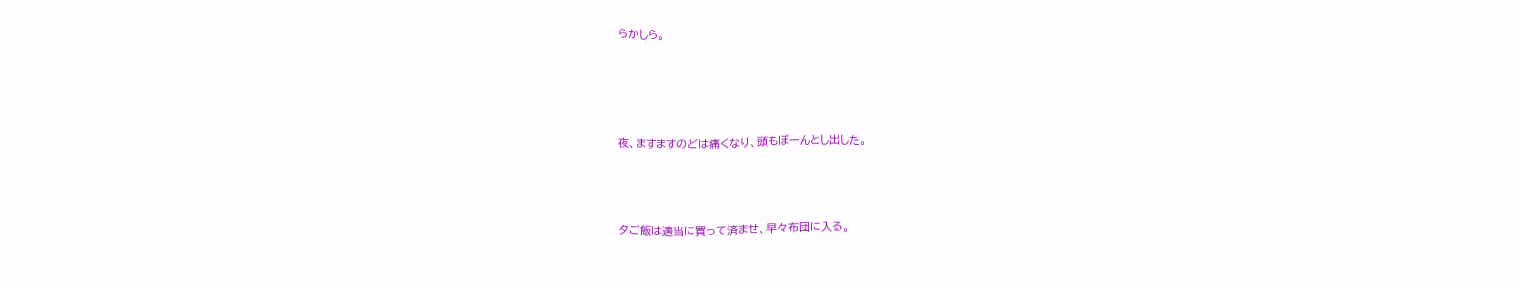らかしら。




夜、ますますのどは痛くなり、頭もぼーんとし出した。



夕ご飯は適当に買って済ませ、早々布団に入る。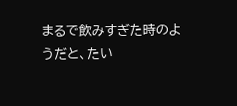まるで飲みすぎた時のようだと、たい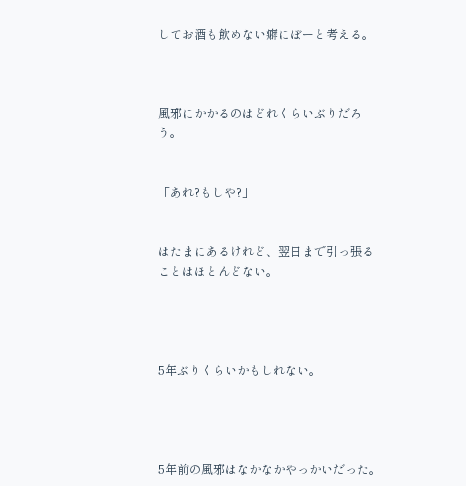してお酒も飲めない癖にぼーと考える。



風邪にかかるのはどれくらいぶりだろう。


「あれ?もしや?」


はたまにあるけれど、翌日まで引っ張ることはほとんどない。




5年ぶりくらいかもしれない。




5年前の風邪はなかなかやっかいだった。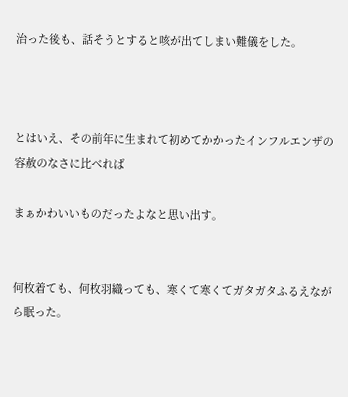治った後も、話そうとすると咳が出てしまい難儀をした。



とはいえ、その前年に生まれて初めてかかったインフルエンザの容赦のなさに比べれば

まぁかわいいものだったよなと思い出す。


何枚着ても、何枚羽織っても、寒くて寒くてガタガタふるえながら眠った。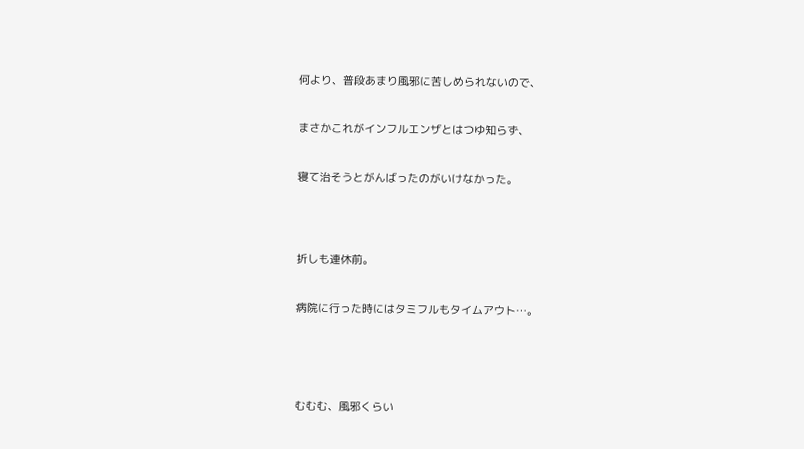何より、普段あまり風邪に苦しめられないので、


まさかこれがインフルエンザとはつゆ知らず、


寝て治そうとがんばったのがいけなかった。




折しも連休前。


病院に行った時にはタミフルもタイムアウト…。





むむむ、風邪くらい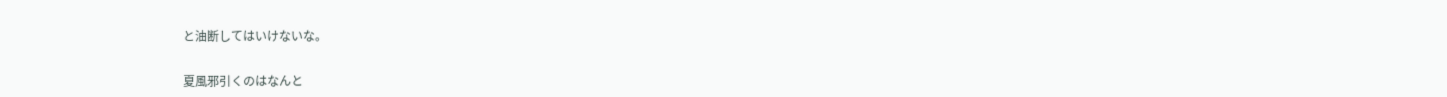と油断してはいけないな。


夏風邪引くのはなんと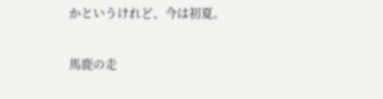かというけれど、今は初夏。

馬鹿の走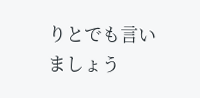りとでも言いましょう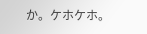か。ケホケホ。